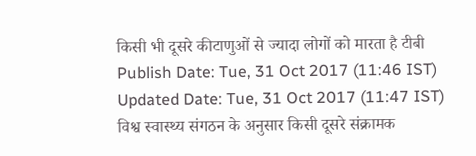किसी भी दूसरे कीटाणुओं से ज्यादा लोगों को मारता है टीबी
Publish Date: Tue, 31 Oct 2017 (11:46 IST)
Updated Date: Tue, 31 Oct 2017 (11:47 IST)
विश्व स्वास्थ्य संगठन के अनुसार किसी दूसरे संक्रामक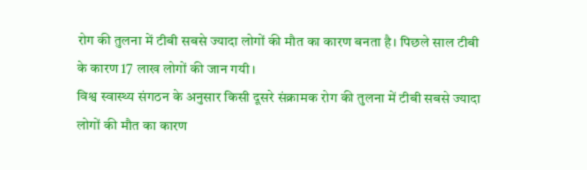रोग की तुलना में टीबी सबसे ज्यादा लोगों की मौत का कारण बनता है। पिछले साल टीबी के कारण 17 लाख लोगों की जान गयी।
विश्व स्वास्थ्य संगठन के अनुसार किसी दूसरे संक्रामक रोग की तुलना में टीबी सबसे ज्यादा लोगों की मौत का कारण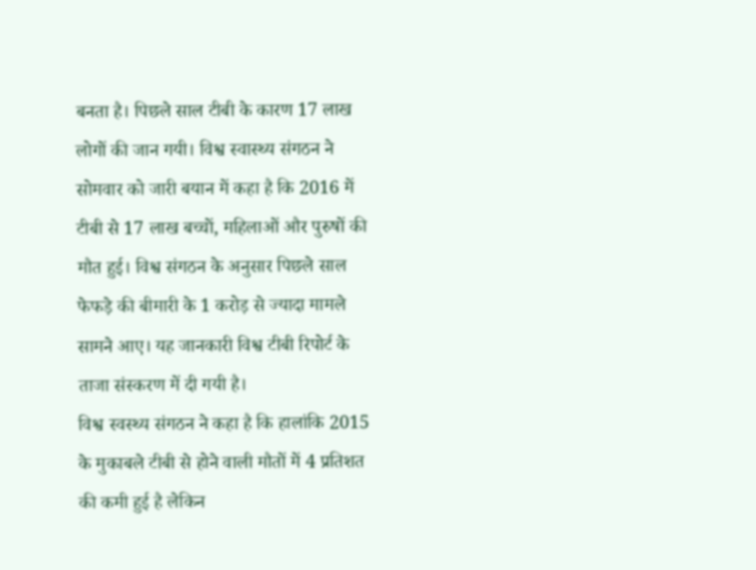बनता है। पिछले साल टीबी के कारण 17 लाख लोगों की जान गयी। विश्व स्वास्थ्य संगठन ने सोमवार को जारी बयान में कहा है कि 2016 में टीबी से 17 लाख बच्चों, महिलाओं और पुरुषों की मौत हुई। विश्व संगठन के अनुसार पिछले साल फेफड़े की बीमारी के 1 करोड़ से ज्यादा मामले सामने आए। यह जानकारी विश्व टीबी रिपोर्ट के ताजा संस्करण में दी गयी है।
विश्व स्वस्थ्य संगठन ने कहा है कि हालांकि 2015 के मुकाबले टीबी से होने वाली मौतों में 4 प्रतिशत की कमी हुई है लेकिन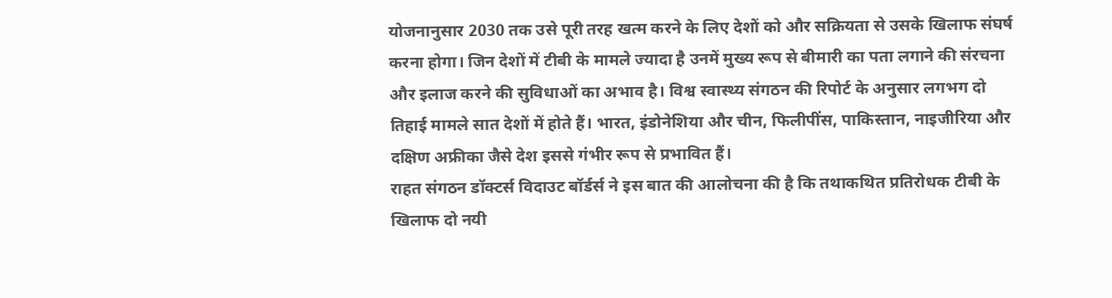योजनानुसार 2030 तक उसे पूरी तरह खत्म करने के लिए देशों को और सक्रियता से उसके खिलाफ संघर्ष करना होगा। जिन देशों में टीबी के मामले ज्यादा है उनमें मुख्य रूप से बीमारी का पता लगाने की संरचना और इलाज करने की सुविधाओं का अभाव है। विश्व स्वास्थ्य संगठन की रिपोर्ट के अनुसार लगभग दो तिहाई मामले सात देशों में होते हैं। भारत, इंडोनेशिया और चीन, फिलीपींस, पाकिस्तान, नाइजीरिया और दक्षिण अफ्रीका जैसे देश इससे गंभीर रूप से प्रभावित हैं।
राहत संगठन डॉक्टर्स विदाउट बॉर्डर्स ने इस बात की आलोचना की है कि तथाकथित प्रतिरोधक टीबी के खिलाफ दो नयी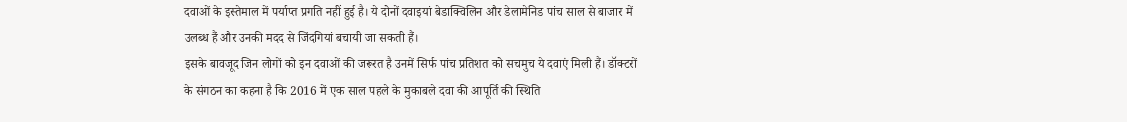दवाओं के इस्तेमाल में पर्याप्त प्रगति नहीं हुई है। ये दोनों दवाइयां बेडाक्विलिन और डेलामेनिड पांच साल से बाजार में उलब्ध हैं और उनकी मदद से जिंदगियां बचायी जा सकती हैं।
इसके बावजूद जिन लोगों को इन दवाओं की जरूरत है उनमें सिर्फ पांच प्रतिशत को सचमुच ये दवाएं मिली हैं। डॉक्टरों के संगठन का कहना है कि 2016 में एक साल पहले के मुकाबले दवा की आपूर्ति की स्थिति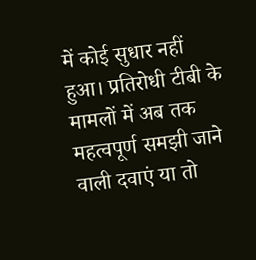में कोई सुधार नहीं हुआ। प्रतिरोधी टीबी के मामलों में अब तक महत्वपूर्ण समझी जाने वाली दवाएं या तो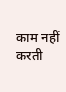काम नहीं करती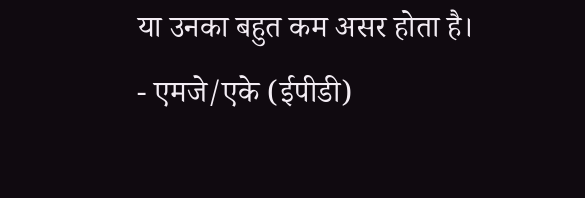या उनका बहुत कम असर होता है।
- एमजे/एके (ईपीडी)